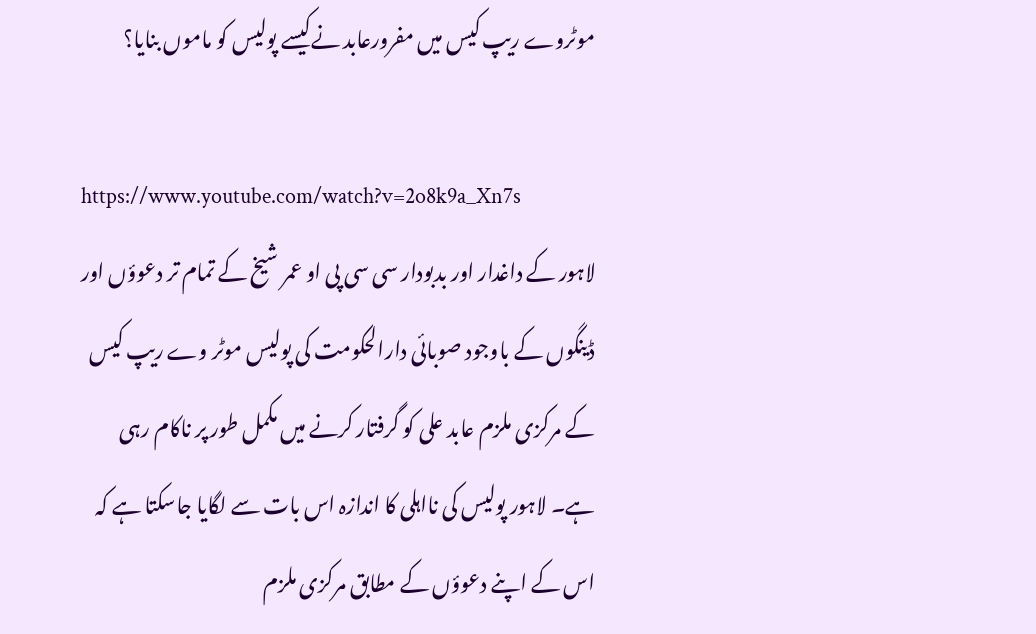موٹروے ریپ کیس میں مفرورعابد نےکیسے پولیس کو ماموں بنایا؟

https://www.youtube.com/watch?v=2o8k9a_Xn7s
لاہور کے داغدار اور بدبودار سی سی پی او عمر شیخ کے تمام تر دعوؤں اور ڈینگوں کے باوجود صوبائی دارالحکومت کی پولیس موٹر وے ریپ کیس کے مرکزی ملزم عابد علی کو گرفتار کرنے میں مکمل طور پر ناکام رہی ہے۔ لاہور پولیس کی نااہلی کا اندازہ اس بات سے لگایا جاسکتا ہے کہ اس کے اپنے دعوؤں کے مطابق مرکزی ملزم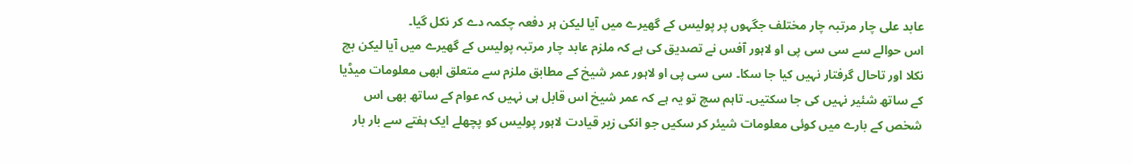عابد علی چار مرتبہ چار مختلف جگہوں پر پولیس کے گھیرے میں آیا لیکن ہر دفعہ چکمہ دے کر نکل گیا۔
اس حوالے سے سی سی پی او لاہور آفس نے تصدیق کی ہے کہ ملزم عابد چار مرتبہ پولیس کے گھیرے میں آیا لیکن بچ نکلا اور تاحال گرفتار نہیں کیا جا سکا۔ سی سی پی او لاہور عمر شیخ کے مطابق ملزم سے متعلق ابھی معلومات میڈیا کے ساتھ شئیر نہیں کی جا سکتیں۔ تاہم سچ تو یہ ہے کہ عمر شیخ اس قابل ہی نہیں کہ عوام کے ساتھ بھی اس شخص کے بارے میں کوئی معلومات شیئر کر سکیں جو انکی زیر قیادت لاہور پولیس کو پچھلے ایک ہفتے سے بار بار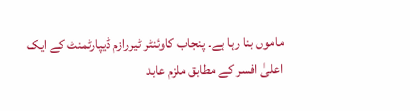ماموں بنا رہا ہے۔ پنجاب کاوئنٹر ٹیررازم ڈیپارٹمنٹ کے ایک اعلیٰ افسر کے مطابق ملزم عابد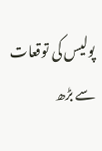پولیس کی توقعات سے بڑھ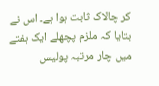کر چالاک ثابت ہوا ہے۔ اس نے بتایا کہ ملزم پچھلے ایک ہفتے میں چار مرتبہ پولیس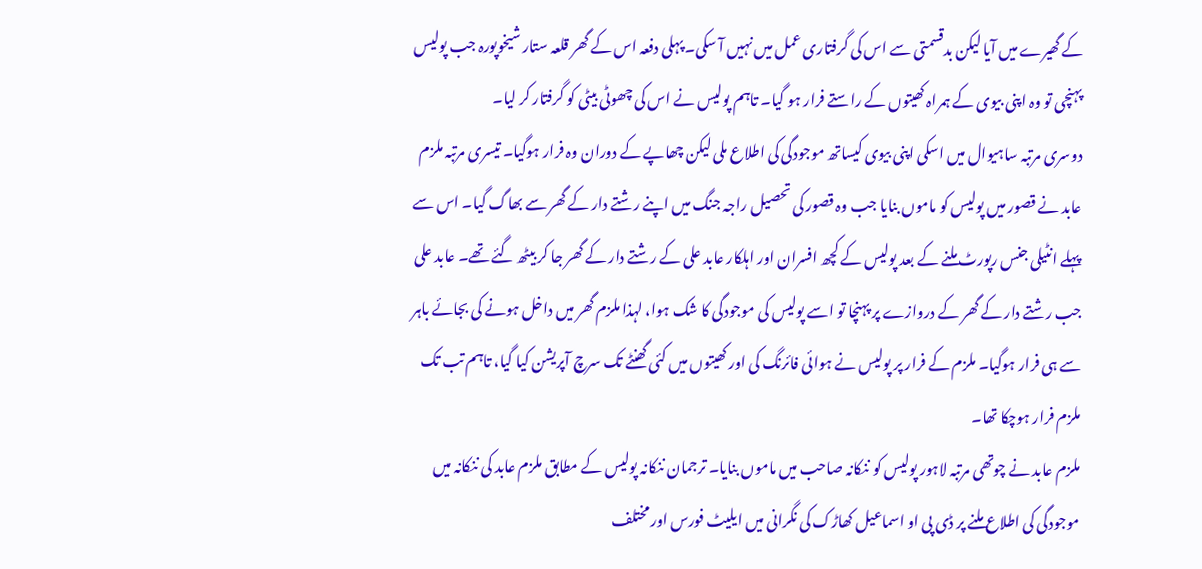کے گھیرے میں آیا لیکن بدقسمتی سے اس کی گرفتاری عمل میں نہیں آ سکی۔ پہلی دفعہ اس کے گھر قلعہ ستار شیخوپورہ جب پولیس پہنچی تو وہ اپنی بیوی کے ہمراہ کھیتوں کے راستے فرار ہو گیا۔ تاہم پولیس نے اس کی چھوٹی بیٹی کو گرفتار کر لیا۔
دوسری مرتبہ ساہیوال میں اسکی اپنی بیوی کیساتھ موجودگی کی اطلاع ملی لیکن چھاپے کے دوران وہ فرار ہوگیا۔ تیسری مرتبہ ملزم عابد نے قصور میں پولیس کو ماموں بنایا جب وہ قصور کی تحصیل راجہ جنگ میں اپنے رشتے دار کے گھر سے بھاگ گیا۔ اس سے پہلے انٹیلی جنس رپورٹ ملنے کے بعد پولیس کے کچھ افسران اور اہلکار عابد علی کے رشتے دار کے گھر جا کر بیٹھ گئے تھے۔ عابد علی جب رشتے دار کے گھر کے دروازے پر پہنچا تو اسے پولیس کی موجودگی کا شک ہوا، لہذا ملزم گھر میں داخل ہونے کی بجائے باہر سے ہی فرار ہوگیا۔ ملزم کے فرار پر پولیس نے ہوائی فائرنگ کی اور کھیتوں میں کئی گھنٹے تک سرچ آپریشن کیا گیا، تاہم تب تک ملزم فرار ہوچکا تھا۔
ملزم عابد نے چوتھی مرتبہ لاہور پولیس کو ننکانہ صاحب میں ماموں بنایا۔ ترجمان ننکانہ پولیس کے مطابق ملزم عابد کی ننکانہ میں موجودگی کی اطلاع ملنے پر ڈی پی او اسماعیل کھاڑک کی نگرانی میں ایلیٹ فورس اور مختلف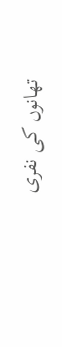تھانوں کی نفری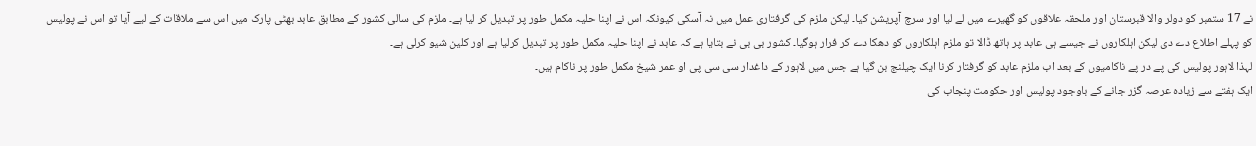نے 17 ستمبر کو دولر والا قبرستان اور ملحقہ علاقوں کو گھیرے میں لے لیا اور سرچ آپریشن کیا۔ لیکن ملزم کی گرفتاری عمل میں نہ آسکی کیونکہ اس نے اپنا حلیہ مکمل طور پر تبدیل کر لیا ہے۔ ملزم کی سالی کشور کے مطابق عابد بھٹی پارک میں اس سے ملاقات کے لیے آیا تو اس نے پولیس کو پہلے اطلاع دے دی لیکن اہلکاروں نے جیسے ہی عابد پر ہاتھ ڈالا تو ملزم اہلکاروں کو دھکا دے کر فرار ہوگیا۔ کشور بی بی نے بتایا ہے کہ عابد نے اپنا حلیہ مکمل طور پر تبدیل کرلیا ہے اور کلین شیو کرلی ہے۔
لہذا لاہور پولیس کی پے در پے ناکامیوں کے بعد اب ملزم عابد کو گرفتار کرنا ایک چیلنج بن گیا ہے جس میں لاہور کے داغدار سی سی پی او عمر شیخ مکمل طور پر ناکام ہیں۔
ایک ہفتے سے زیادہ عرصہ گزر جانے کے باوجود پولیس اور حکومت پنجاب کی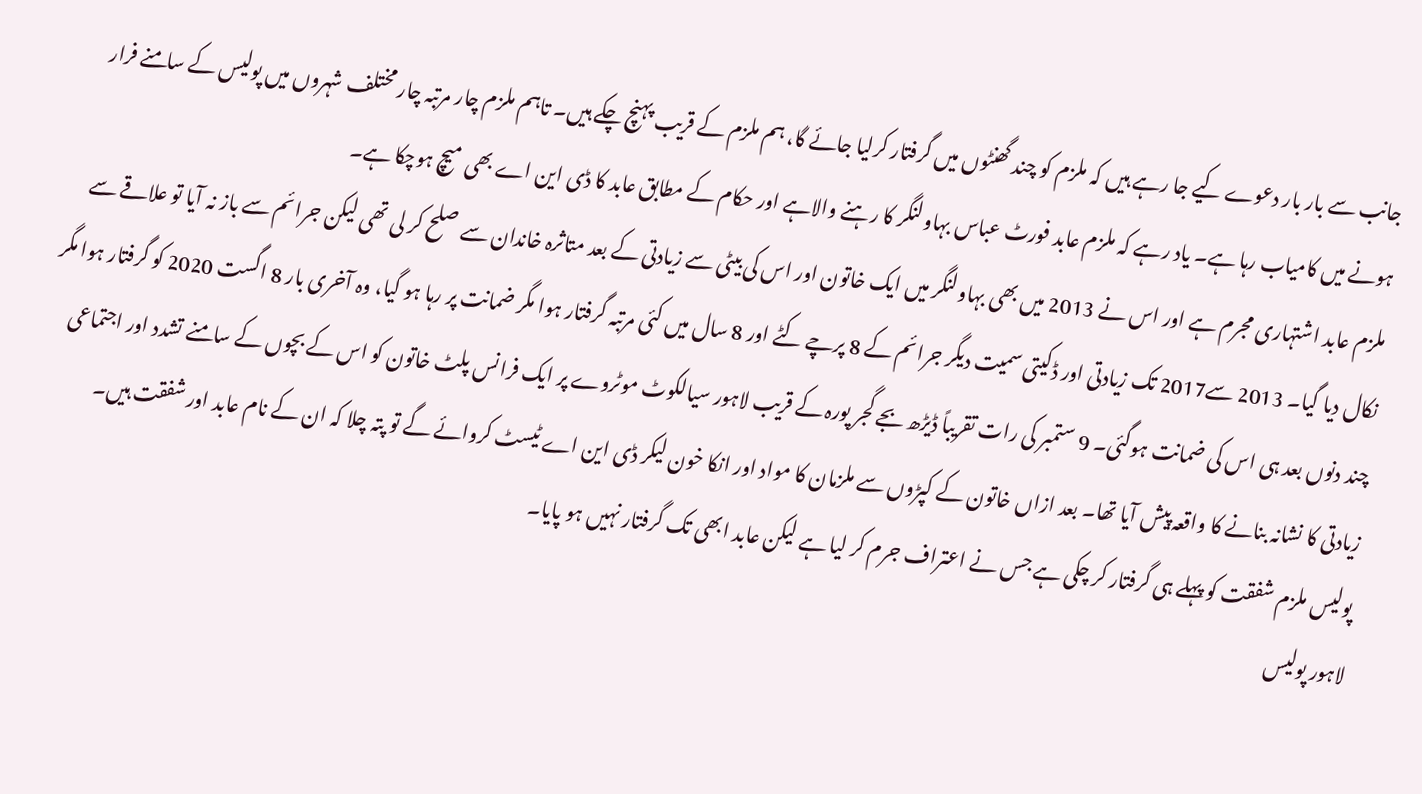جانب سے بار بار دعوے کیے جا رہے ہیں کہ ملزم کو چند گھنٹوں میں گرفتار کرلیا جائے گا، ہم ملزم کے قریب پہنچ چکے ہیں۔ تاہم ملزم چار مرتبہ چار مختلف شہروں میں پولیس کے سامنے فرار ہونے میں کامیاب رہا ہے۔ یاد رہے کہ ملزم عابد فورٹ عباس بہاولنگر کا رہنے والاہے اور حکام کے مطابق عابد کا ڈی این اے بھی میچ ہوچکا ہے۔
ملزم عابد اشتہاری مجرم ہے اور اس نے 2013 میں بھی بہاولنگر میں ایک خاتون اور اس کی بیٹی سے زیادتی کے بعد متاثرہ خاندان سے صلح کر لی تھی لیکن جرائم سے باز نہ آیا تو علاقے سے نکال دیا گیا۔ 2013 سے2017 تک زیادتی اور ڈکیتی سمیت دیگر جرائم کے 8 پرچے کٹے اور 8 سال میں کئی مرتبہ گرفتار ہوا مگر ضمانت پر رہا ہو گیا، وہ آخری بار 8 اگست 2020 کو گرفتار ہوا مگر چند دنوں بعد ہی اس کی ضمانت ہوگئی۔ 9 ستمبر کی رات تقریباً ڈیڑھ بجے گجر پورہ کے قریب لاہور سیالکوٹ موٹروے پر ایک فرانس پلٹ خاتون کو اس کے بچوں کے سامنے تشدد اور اجتماعی زیادتی کا نشانہ بنانے کا واقعہ پیش آیا تھا۔ بعد ازاں خاتون کے کپڑوں سے ملزمان کا مواد اور انکا خون لیکر ڈی این اے ٹیسٹ کروائے گے تو پتہ چلا کہ ان کے نام عابد اور شفقت ہیں۔ پولیس ملزم شفقت کو پہلے ہی گرفتار کر چکی ہے جس نے اعتراف جرم کر لیا ہے لیکن عابد ابھی تک گرفتار نہیں ہو پایا۔
لاہور پولیس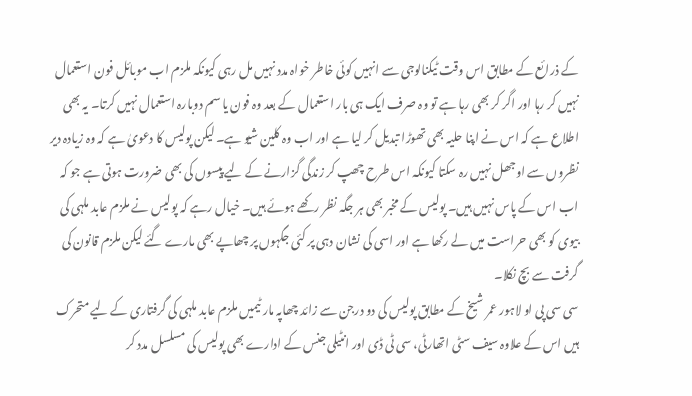کے ذرائع کے مطابق اس وقت ٹیکنالوجی سے انہیں کوئی خاطر خواہ مدد نہیں مل رہی کیونکہ ملزم اب موبائل فون استعمال نہیں کر رہا اور اگر کر بھی رہا ہے تو وہ صرف ایک ہی بار استعمال کے بعد وہ فون یا سم دوبارہ استعمال نہیں کرتا۔ یہ بھی اطلاع ہے کہ اس نے اپنا حلیہ بھی تھوڑا تبدیل کر لیا ہے اور اب وہ کلین شیو ہے۔ لیکن پولیس کا دعویٰ ہے کہ وہ زیادہ دیر نظروں سے اوجھل نہیں رہ سکتا کیونکہ اس طرح چھپ کر زندگی گزارنے کے لیے پیسوں کی بھی ضرورت ہوتی ہے جو کہ اب اس کے پاس نہیں ہیں۔ پولیس کے مخبر بھی ہر جگہ نظر رکھے ہوئے ہیں۔ خیال رہے کہ پولیس نے ملزم عابد ملہی کی بیوی کو بھی حراست میں لے رکھا ہے اور اسی کی نشان دہی پر کئی جگہوں پر چھاپے بھی مارے گئے لیکن ملزم قانون کی گرفت سے بچ نکلا۔
سی سی پی او لاہور عمر شیخ کے مطابق پولیس کی دو درجن سے زائد چھاپہ مار ٹیمیں ملزم عابد ملہی کی گرفتاری کے لیے متحرک ہیں اس کے علاوہ سیف سٹی اتھارٹی، سی ٹی ڈی اور انٹیلی جنس کے ادارے بھی پولیس کی مسلسل مدد کر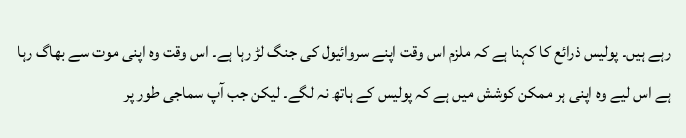رہے ہیں۔ پولیس ذرائع کا کہنا ہے کہ ملزم اس وقت اپنے سروائیول کی جنگ لڑ رہا ہے۔ اس وقت وہ اپنی موت سے بھاگ رہا ہے اس لیے وہ اپنی ہر ممکن کوشش میں ہے کہ پولیس کے ہاتھ نہ لگے۔ لیکن جب آپ سماجی طور پر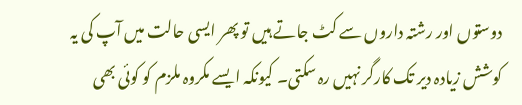دوستوں اور رشتہ داروں سے کٹ جاتے ہیں تو پھر ایسی حالت میں آپ کی یہ کوشش زیادہ دیر تک کارگر نہیں رہ سکتی۔ کیونکہ ایسے مکروہ ملزم کو کوئی بھی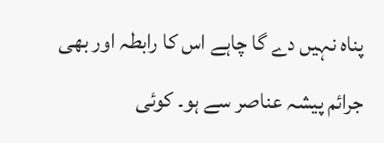پناہ نہیں دے گا چاہے اس کا رابطہ اور بھی جرائم پیشہ عناصر سے ہو۔ کوئی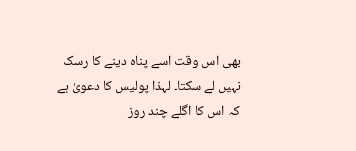بھی اس وقت اسے پناہ دینے کا رسک نہیں لے سکتا۔ لہذا پولیس کا دعویٰ ہے کہ اس کا اگلے چند روز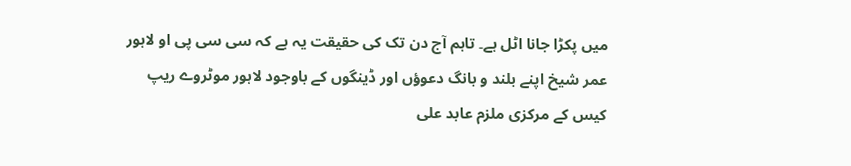میں پکڑا جانا اٹل ہے۔ تاہم آج دن تک کی حقیقت یہ ہے کہ سی سی پی او لاہور عمر شیخ اپنے بلند و بانگ دعوؤں اور ڈینگوں کے باوجود لاہور موٹروے ریپ کیس کے مرکزی ملزم عابد علی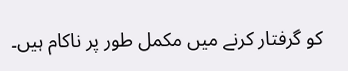کو گرفتار کرنے میں مکمل طور پر ناکام ہیں۔